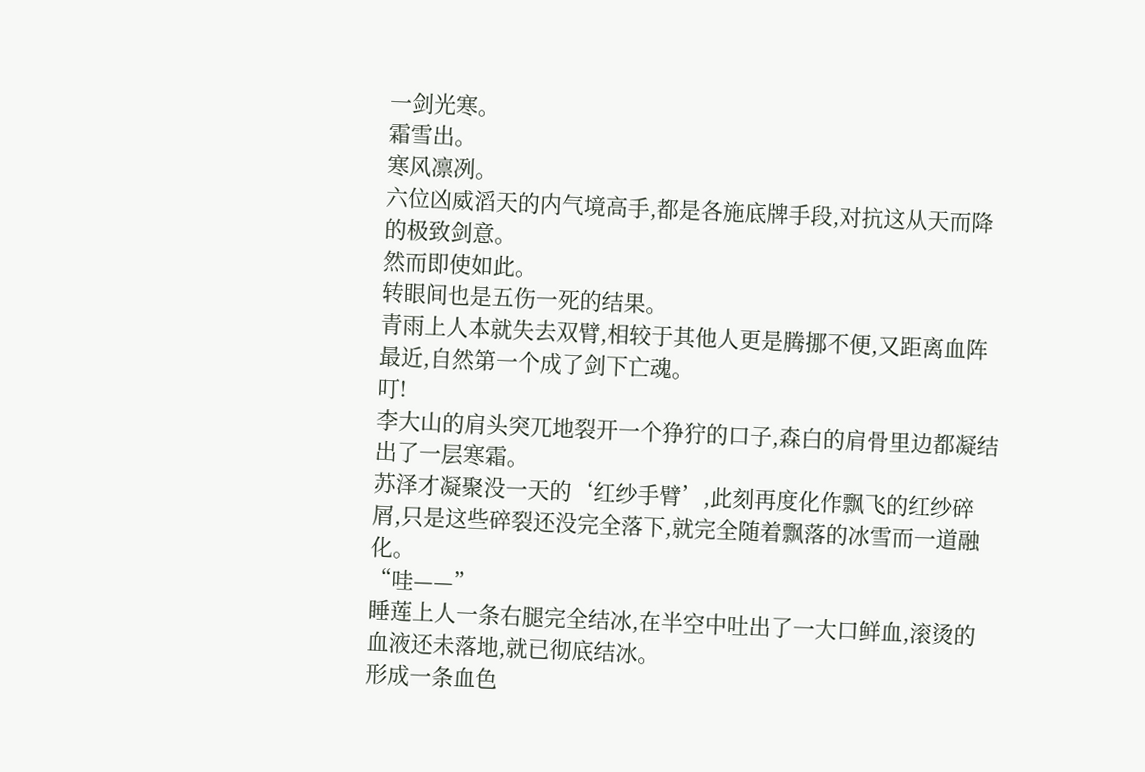一剑光寒。
霜雪出。
寒风凛冽。
六位凶威滔天的内气境高手,都是各施底牌手段,对抗这从天而降的极致剑意。
然而即使如此。
转眼间也是五伤一死的结果。
青雨上人本就失去双臂,相较于其他人更是腾挪不便,又距离血阵最近,自然第一个成了剑下亡魂。
叮!
李大山的肩头突兀地裂开一个狰狞的口子,森白的肩骨里边都凝结出了一层寒霜。
苏泽才凝聚没一天的‘红纱手臂’,此刻再度化作飘飞的红纱碎屑,只是这些碎裂还没完全落下,就完全随着飘落的冰雪而一道融化。
“哇——”
睡莲上人一条右腿完全结冰,在半空中吐出了一大口鲜血,滚烫的血液还未落地,就已彻底结冰。
形成一条血色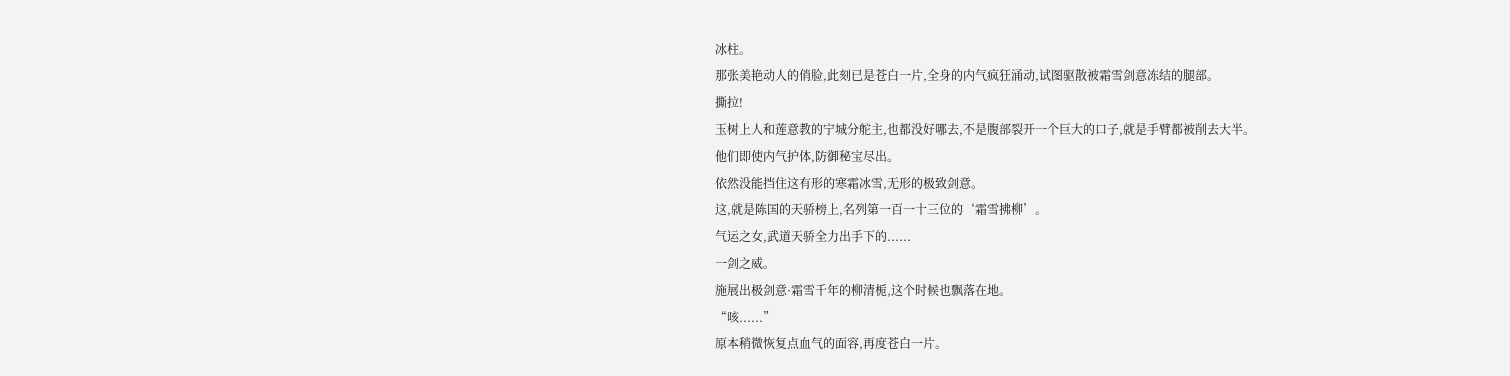冰柱。
那张美艳动人的俏脸,此刻已是苍白一片,全身的内气疯狂涌动,试图驱散被霜雪剑意冻结的腿部。
撕拉!
玉树上人和莲意教的宁城分舵主,也都没好哪去,不是腹部裂开一个巨大的口子,就是手臂都被削去大半。
他们即使内气护体,防御秘宝尽出。
依然没能挡住这有形的寒霜冰雪,无形的极致剑意。
这,就是陈国的天骄榜上,名列第一百一十三位的‘霜雪拂柳’。
气运之女,武道天骄全力出手下的......
一剑之威。
施展出极剑意·霜雪千年的柳清栀,这个时候也飘落在地。
“咳......”
原本稍微恢复点血气的面容,再度苍白一片。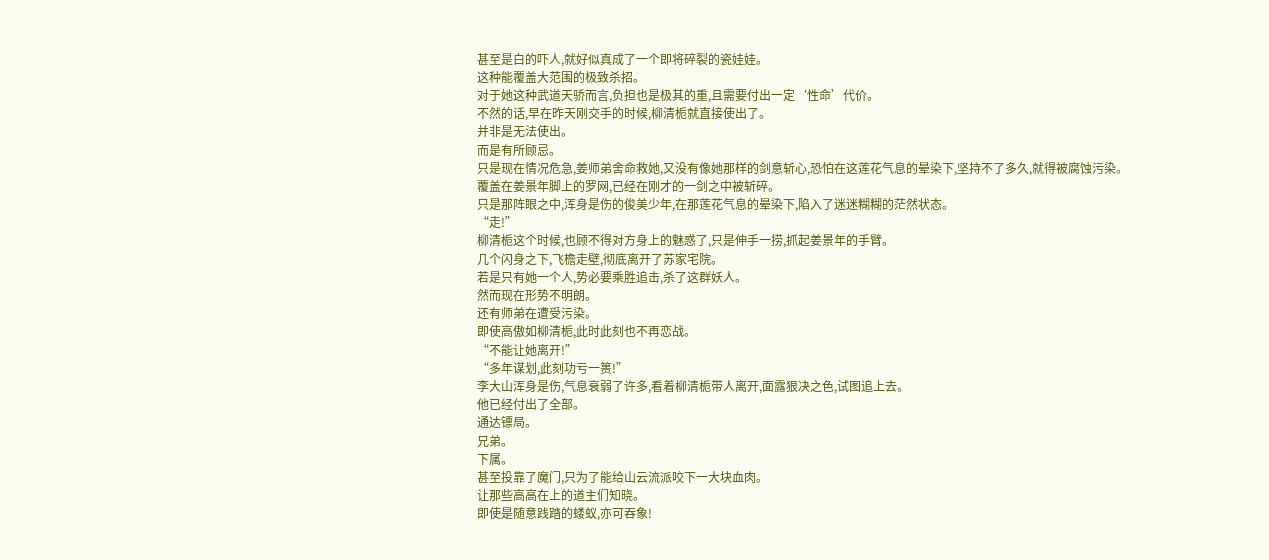甚至是白的吓人,就好似真成了一个即将碎裂的瓷娃娃。
这种能覆盖大范围的极致杀招。
对于她这种武道天骄而言,负担也是极其的重,且需要付出一定‘性命’代价。
不然的话,早在昨天刚交手的时候,柳清栀就直接使出了。
并非是无法使出。
而是有所顾忌。
只是现在情况危急,姜师弟舍命救她,又没有像她那样的剑意斩心,恐怕在这莲花气息的晕染下,坚持不了多久,就得被腐蚀污染。
覆盖在姜景年脚上的罗网,已经在刚才的一剑之中被斩碎。
只是那阵眼之中,浑身是伤的俊美少年,在那莲花气息的晕染下,陷入了迷迷糊糊的茫然状态。
“走!”
柳清栀这个时候,也顾不得对方身上的魅惑了,只是伸手一捞,抓起姜景年的手臂。
几个闪身之下,飞檐走壁,彻底离开了苏家宅院。
若是只有她一个人,势必要乘胜追击,杀了这群妖人。
然而现在形势不明朗。
还有师弟在遭受污染。
即使高傲如柳清栀,此时此刻也不再恋战。
“不能让她离开!”
“多年谋划,此刻功亏一篑!”
李大山浑身是伤,气息衰弱了许多,看着柳清栀带人离开,面露狠决之色,试图追上去。
他已经付出了全部。
通达镖局。
兄弟。
下属。
甚至投靠了魔门,只为了能给山云流派咬下一大块血肉。
让那些高高在上的道主们知晓。
即使是随意践踏的蝼蚁,亦可吞象!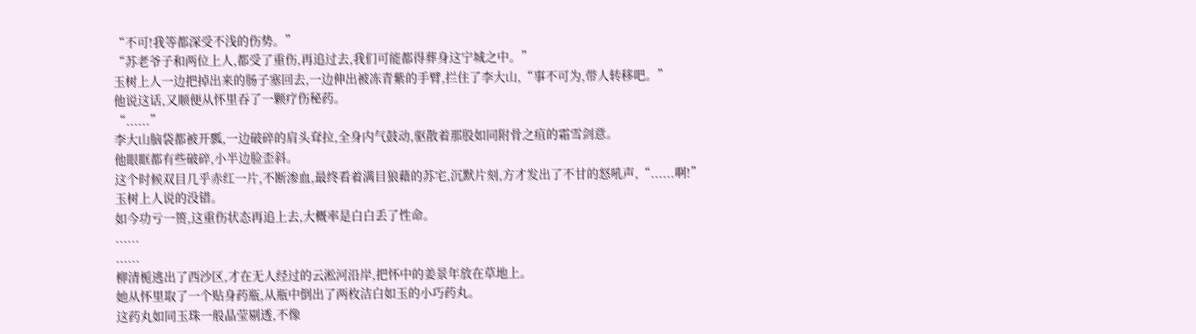“不可!我等都深受不浅的伤势。”
“苏老爷子和两位上人,都受了重伤,再追过去,我们可能都得葬身这宁城之中。”
玉树上人一边把掉出来的肠子塞回去,一边伸出被冻青紫的手臂,拦住了李大山,“事不可为,带人转移吧。”
他说这话,又顺便从怀里吞了一颗疗伤秘药。
“......”
李大山脑袋都被开瓢,一边破碎的肩头耷拉,全身内气鼓动,驱散着那股如同附骨之疽的霜雪剑意。
他眼眶都有些破碎,小半边脸歪斜。
这个时候双目几乎赤红一片,不断渗血,最终看着满目狼藉的苏宅,沉默片刻,方才发出了不甘的怒吼声,“......啊!”
玉树上人说的没错。
如今功亏一篑,这重伤状态再追上去,大概率是白白丢了性命。
......
......
柳清栀逃出了西沙区,才在无人经过的云淞河沿岸,把怀中的姜景年放在草地上。
她从怀里取了一个贴身药瓶,从瓶中倒出了两枚洁白如玉的小巧药丸。
这药丸如同玉珠一般晶莹剔透,不像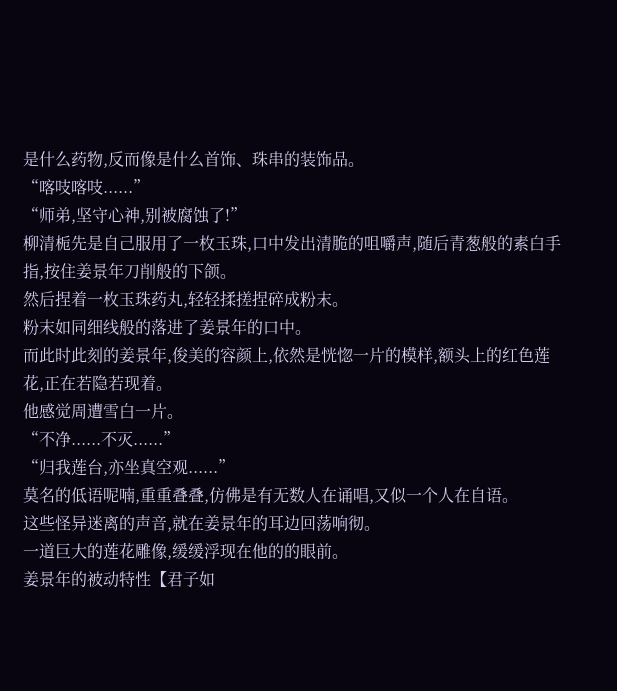是什么药物,反而像是什么首饰、珠串的装饰品。
“喀吱喀吱......”
“师弟,坚守心神,别被腐蚀了!”
柳清栀先是自己服用了一枚玉珠,口中发出清脆的咀嚼声,随后青葱般的素白手指,按住姜景年刀削般的下颌。
然后捏着一枚玉珠药丸,轻轻揉搓捏碎成粉末。
粉末如同细线般的落进了姜景年的口中。
而此时此刻的姜景年,俊美的容颜上,依然是恍惚一片的模样,额头上的红色莲花,正在若隐若现着。
他感觉周遭雪白一片。
“不净......不灭......”
“归我莲台,亦坐真空观......”
莫名的低语呢喃,重重叠叠,仿佛是有无数人在诵唱,又似一个人在自语。
这些怪异迷离的声音,就在姜景年的耳边回荡响彻。
一道巨大的莲花雕像,缓缓浮现在他的的眼前。
姜景年的被动特性【君子如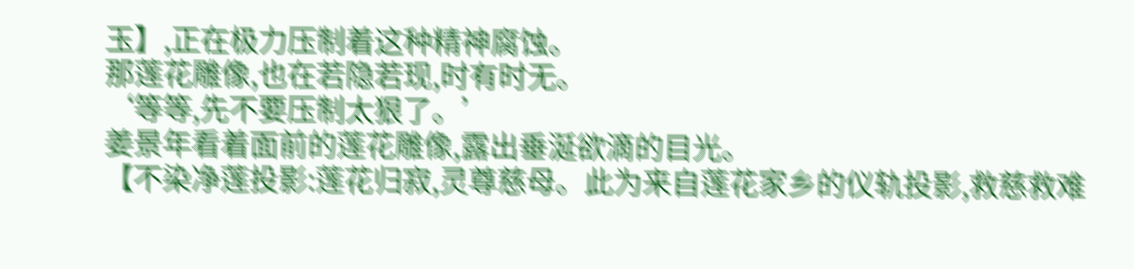玉】,正在极力压制着这种精神腐蚀。
那莲花雕像,也在若隐若现,时有时无。
‘等等,先不要压制太狠了。’
姜景年看着面前的莲花雕像,露出垂涎欲滴的目光。
【不染净莲投影:莲花归寂,灵尊慈母。此为来自莲花家乡的仪轨投影,救慈救难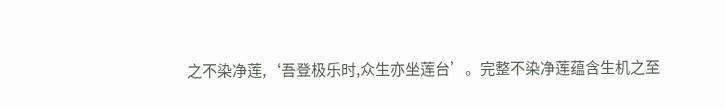之不染净莲,‘吾登极乐时,众生亦坐莲台’。完整不染净莲蕴含生机之至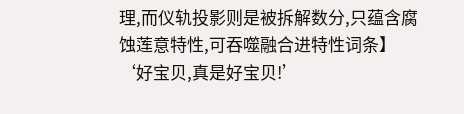理,而仪轨投影则是被拆解数分,只蕴含腐蚀莲意特性,可吞噬融合进特性词条】
‘好宝贝,真是好宝贝!’